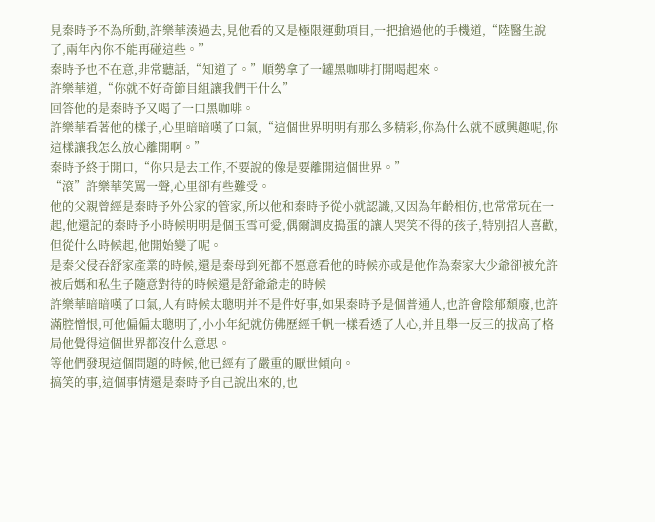見秦時予不為所動,許樂華湊過去,見他看的又是極限運動項目,一把搶過他的手機道,“陸醫生說了,兩年內你不能再碰這些。”
秦時予也不在意,非常聽話,“知道了。”順勢拿了一罐黑咖啡打開喝起來。
許樂華道,“你就不好奇節目組讓我們干什么”
回答他的是秦時予又喝了一口黑咖啡。
許樂華看著他的樣子,心里暗暗嘆了口氣,“這個世界明明有那么多精彩,你為什么就不感興趣呢,你這樣讓我怎么放心離開啊。”
秦時予終于開口,“你只是去工作,不要說的像是要離開這個世界。”
“滾”許樂華笑罵一聲,心里卻有些難受。
他的父親曾經是秦時予外公家的管家,所以他和秦時予從小就認識,又因為年齡相仿,也常常玩在一起,他還記的秦時予小時候明明是個玉雪可愛,偶爾調皮搗蛋的讓人哭笑不得的孩子,特別招人喜歡,但從什么時候起,他開始變了呢。
是秦父侵吞舒家產業的時候,還是秦母到死都不愿意看他的時候亦或是他作為秦家大少爺卻被允許被后媽和私生子隨意對待的時候還是舒爺爺走的時候
許樂華暗暗嘆了口氣,人有時候太聰明并不是件好事,如果秦時予是個普通人,也許會陰郁頹廢,也許滿腔憎恨,可他偏偏太聰明了,小小年紀就仿佛歷經千帆一樣看透了人心,并且舉一反三的拔高了格局他覺得這個世界都沒什么意思。
等他們發現這個問題的時候,他已經有了嚴重的厭世傾向。
搞笑的事,這個事情還是秦時予自己說出來的,也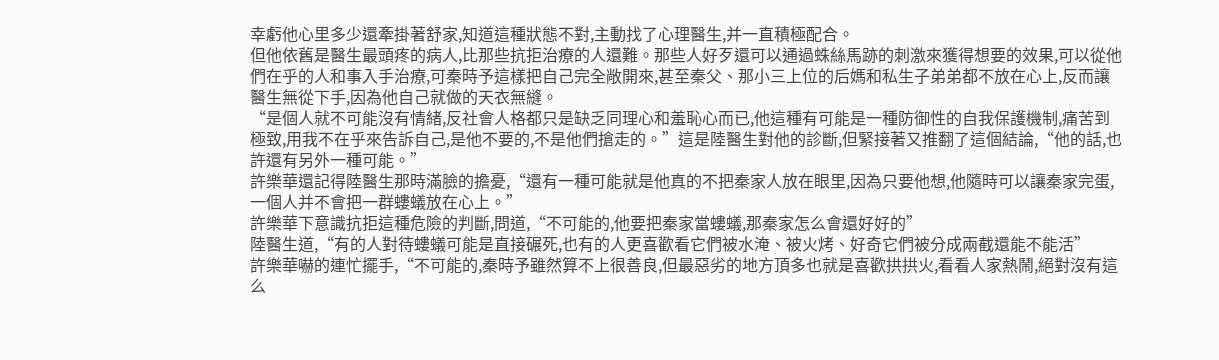幸虧他心里多少還牽掛著舒家,知道這種狀態不對,主動找了心理醫生,并一直積極配合。
但他依舊是醫生最頭疼的病人,比那些抗拒治療的人還難。那些人好歹還可以通過蛛絲馬跡的刺激來獲得想要的效果,可以從他們在乎的人和事入手治療,可秦時予這樣把自己完全敞開來,甚至秦父、那小三上位的后媽和私生子弟弟都不放在心上,反而讓醫生無從下手,因為他自己就做的天衣無縫。
“是個人就不可能沒有情緒,反社會人格都只是缺乏同理心和羞恥心而已,他這種有可能是一種防御性的自我保護機制,痛苦到極致,用我不在乎來告訴自己,是他不要的,不是他們搶走的。”這是陸醫生對他的診斷,但緊接著又推翻了這個結論,“他的話,也許還有另外一種可能。”
許樂華還記得陸醫生那時滿臉的擔憂,“還有一種可能就是他真的不把秦家人放在眼里,因為只要他想,他隨時可以讓秦家完蛋,一個人并不會把一群螻蟻放在心上。”
許樂華下意識抗拒這種危險的判斷,問道,“不可能的,他要把秦家當螻蟻,那秦家怎么會還好好的”
陸醫生道,“有的人對待螻蟻可能是直接碾死,也有的人更喜歡看它們被水淹、被火烤、好奇它們被分成兩截還能不能活”
許樂華嚇的連忙擺手,“不可能的,秦時予雖然算不上很善良,但最惡劣的地方頂多也就是喜歡拱拱火,看看人家熱鬧,絕對沒有這么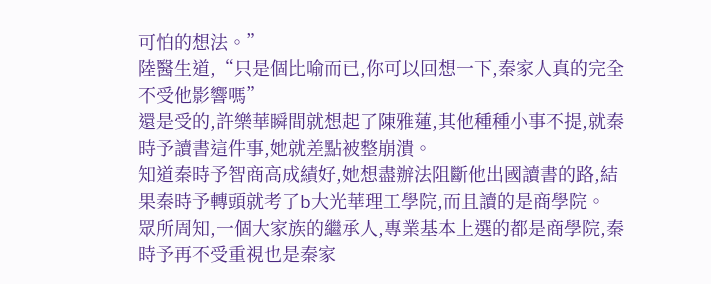可怕的想法。”
陸醫生道,“只是個比喻而已,你可以回想一下,秦家人真的完全不受他影響嗎”
還是受的,許樂華瞬間就想起了陳雅蓮,其他種種小事不提,就秦時予讀書這件事,她就差點被整崩潰。
知道秦時予智商高成績好,她想盡辦法阻斷他出國讀書的路,結果秦時予轉頭就考了b大光華理工學院,而且讀的是商學院。
眾所周知,一個大家族的繼承人,專業基本上選的都是商學院,秦時予再不受重視也是秦家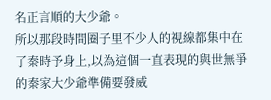名正言順的大少爺。
所以那段時間圈子里不少人的視線都集中在了秦時予身上,以為這個一直表現的與世無爭的秦家大少爺準備要發威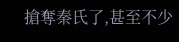搶奪秦氏了,甚至不少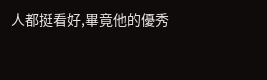人都挺看好,畢竟他的優秀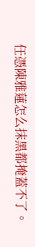任憑陳雅蓮怎么抹黑都掩蓋不了。